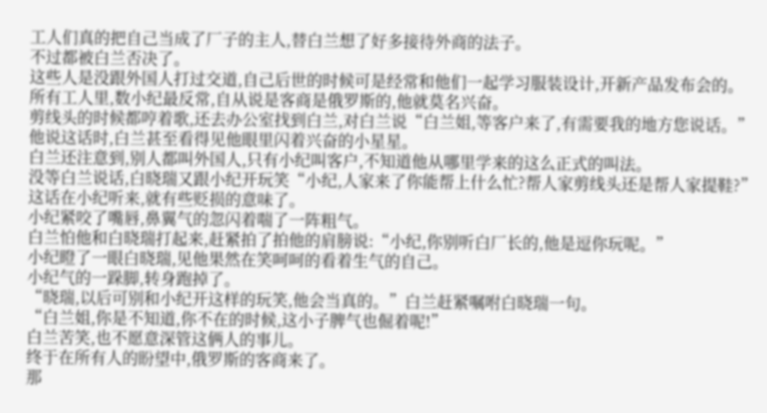工人们真的把自己当成了厂子的主人,替白兰想了好多接待外商的法子。
不过都被白兰否决了。
这些人是没跟外国人打过交道,自己后世的时候可是经常和他们一起学习服装设计,开新产品发布会的。
所有工人里,数小纪最反常,自从说是客商是俄罗斯的,他就莫名兴奋。
剪线头的时候都哼着歌,还去办公室找到白兰,对白兰说“白兰姐,等客户来了,有需要我的地方您说话。”
他说这话时,白兰甚至看得见他眼里闪着兴奋的小星星。
白兰还注意到,别人都叫外国人,只有小纪叫客户,不知道他从哪里学来的这么正式的叫法。
没等白兰说话,白晓瑞又跟小纪开玩笑“小纪,人家来了你能帮上什么忙?帮人家剪线头还是帮人家提鞋?”
这话在小纪听来,就有些贬损的意味了。
小纪紧咬了嘴唇,鼻翼气的忽闪着喘了一阵粗气。
白兰怕他和白晓瑞打起来,赶紧拍了拍他的肩膀说:“小纪,你别听白厂长的,他是逗你玩呢。”
小纪瞪了一眼白晓瑞,见他果然在笑呵呵的看着生气的自己。
小纪气的一跺脚,转身跑掉了。
“晓瑞,以后可别和小纪开这样的玩笑,他会当真的。”白兰赶紧嘱咐白晓瑞一句。
“白兰姐,你是不知道,你不在的时候,这小子脾气也倔着呢!”
白兰苦笑,也不愿意深管这俩人的事儿。
终于在所有人的盼望中,俄罗斯的客商来了。
那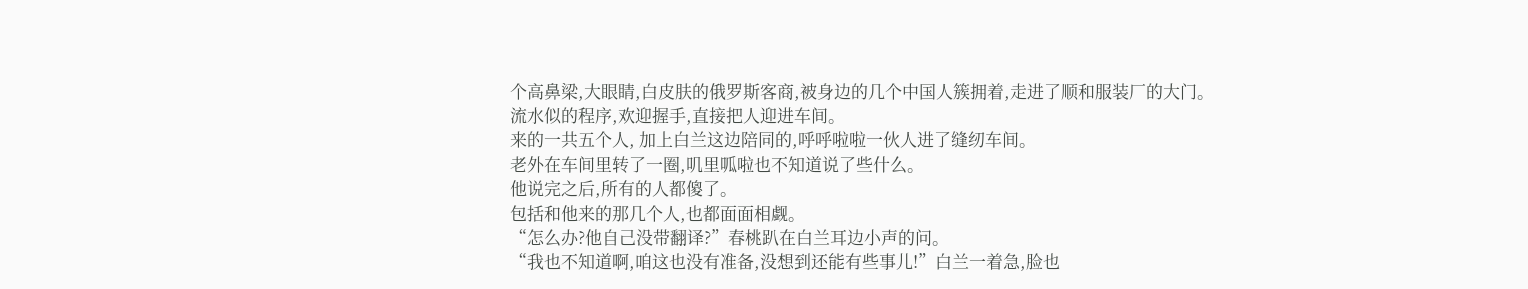个高鼻梁,大眼睛,白皮肤的俄罗斯客商,被身边的几个中国人簇拥着,走进了顺和服装厂的大门。
流水似的程序,欢迎握手,直接把人迎进车间。
来的一共五个人, 加上白兰这边陪同的,呼呼啦啦一伙人进了缝纫车间。
老外在车间里转了一圈,叽里呱啦也不知道说了些什么。
他说完之后,所有的人都傻了。
包括和他来的那几个人,也都面面相觑。
“怎么办?他自己没带翻译?”春桃趴在白兰耳边小声的问。
“我也不知道啊,咱这也没有准备,没想到还能有些事儿!”白兰一着急,脸也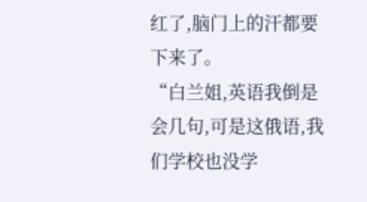红了,脑门上的汗都要下来了。
“白兰姐,英语我倒是会几句,可是这俄语,我们学校也没学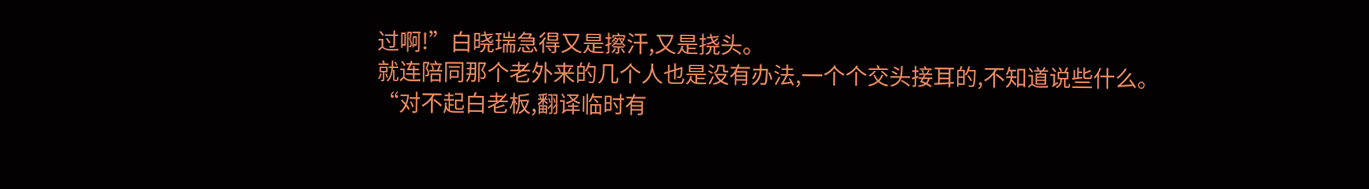过啊!”白晓瑞急得又是擦汗,又是挠头。
就连陪同那个老外来的几个人也是没有办法,一个个交头接耳的,不知道说些什么。
“对不起白老板,翻译临时有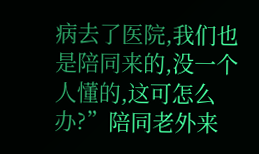病去了医院,我们也是陪同来的,没一个人懂的,这可怎么办?”陪同老外来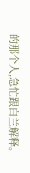的那个人,急忙跟白兰解释。